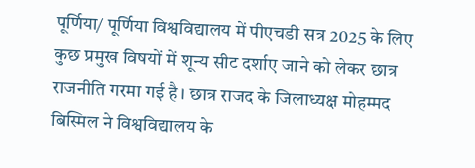पूर्णिया/ पूर्णिया विश्वविद्यालय में पीएचडी सत्र 2025 के लिए कुछ प्रमुख विषयों में शून्य सीट दर्शाए जाने को लेकर छात्र राजनीति गरमा गई है। छात्र राजद के जिलाध्यक्ष मोहम्मद बिस्मिल ने विश्वविद्यालय के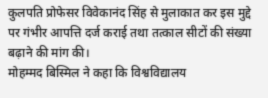कुलपति प्रोफेसर विवेकानंद सिंह से मुलाकात कर इस मुद्दे पर गंभीर आपत्ति दर्ज कराई तथा तत्काल सीटों की संख्या बढ़ाने की मांग की।
मोहम्मद बिस्मिल ने कहा कि विश्वविद्यालय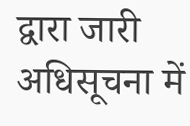द्वारा जारी अधिसूचना में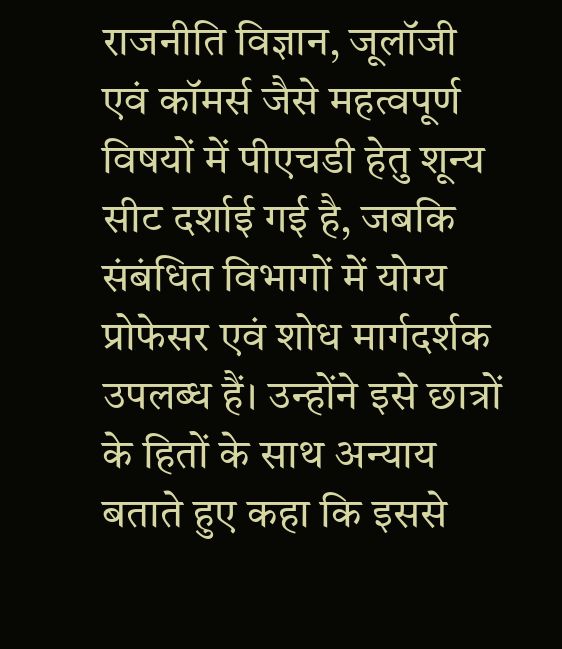राजनीति विज्ञान, जूलॉजी एवं कॉमर्स जैसे महत्वपूर्ण विषयों में पीएचडी हेतु शून्य सीट दर्शाई गई है, जबकि संबंधित विभागों में योग्य प्रोफेसर एवं शोध मार्गदर्शक उपलब्ध हैं। उन्होंने इसे छात्रों के हितों के साथ अन्याय बताते हुए कहा कि इससे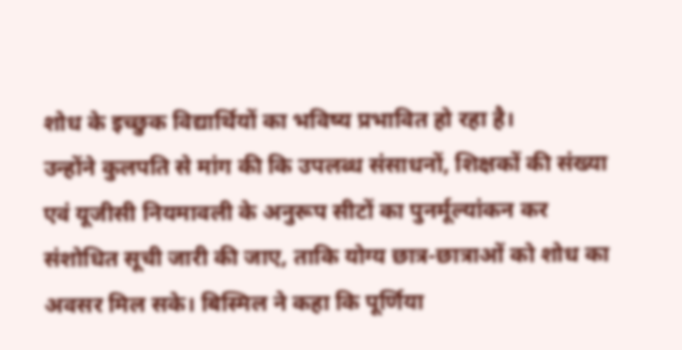शोध के इच्छुक विद्यार्थियों का भविष्य प्रभावित हो रहा है।
उन्होंने कुलपति से मांग की कि उपलब्ध संसाधनों, शिक्षकों की संख्या एवं यूजीसी नियमावली के अनुरूप सीटों का पुनर्मूल्यांकन कर संशोधित सूची जारी की जाए, ताकि योग्य छात्र-छात्राओं को शोध का अवसर मिल सके। बिस्मिल ने कहा कि पूर्णिया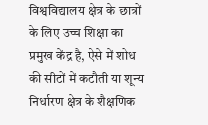विश्वविद्यालय क्षेत्र के छात्रों के लिए उच्च शिक्षा का प्रमुख केंद्र है, ऐसे में शोध की सीटों में कटौती या शून्य निर्धारण क्षेत्र के शैक्षणिक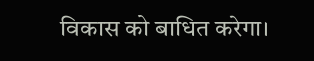विकास को बाधित करेगा।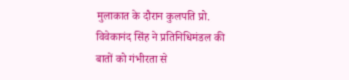मुलाकात के दौरान कुलपति प्रो. विवेकानंद सिंह ने प्रतिनिधिमंडल की बातों को गंभीरता से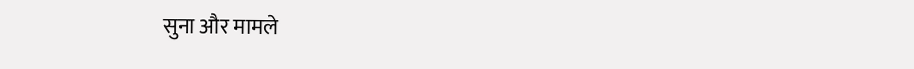सुना और मामले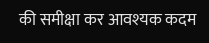की समीक्षा कर आवश्यक कदम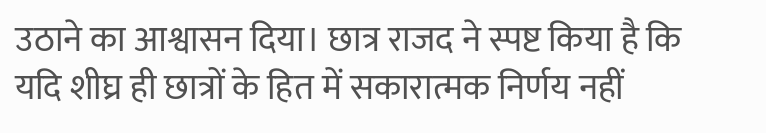उठाने का आश्वासन दिया। छात्र राजद ने स्पष्ट किया है कि यदि शीघ्र ही छात्रों के हित में सकारात्मक निर्णय नहीं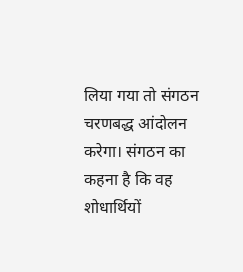लिया गया तो संगठन चरणबद्ध आंदोलन करेगा। संगठन का कहना है कि वह शोधार्थियों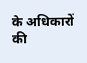के अधिकारों की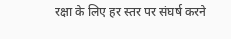रक्षा के लिए हर स्तर पर संघर्ष करने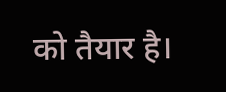को तैयार है।